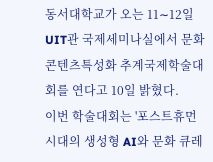동서대학교가 오는 11∼12일 UIT관 국제세미나실에서 문화콘텐츠특성화 추계국제학술대회를 연다고 10일 밝혔다.
이번 학술대회는 '포스트휴먼 시대의 생성형 AI와 문화 큐레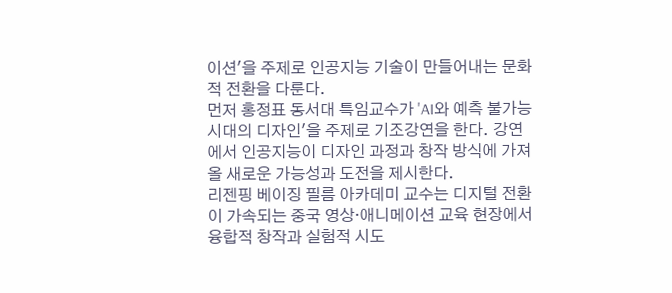이션'을 주제로 인공지능 기술이 만들어내는 문화적 전환을 다룬다.
먼저 홍정표 동서대 특임교수가 'AI와 예측 불가능 시대의 디자인'을 주제로 기조강연을 한다. 강연에서 인공지능이 디자인 과정과 창작 방식에 가져올 새로운 가능성과 도전을 제시한다.
리젠핑 베이징 필름 아카데미 교수는 디지털 전환이 가속되는 중국 영상·애니메이션 교육 현장에서 융합적 창작과 실험적 시도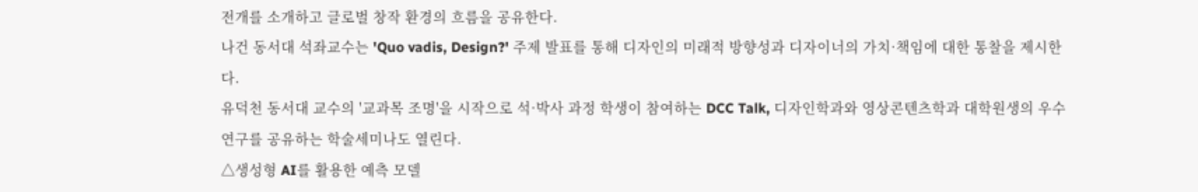전개를 소개하고 글로벌 창작 환경의 흐름을 공유한다.
나건 동서대 석좌교수는 'Quo vadis, Design?' 주제 발표를 통해 디자인의 미래적 방향성과 디자이너의 가치·책임에 대한 통찰을 제시한다.
유덕천 동서대 교수의 '교과목 조명'을 시작으로 석·박사 과정 학생이 참여하는 DCC Talk, 디자인학과와 영상콘텐츠학과 대학원생의 우수 연구를 공유하는 학술세미나도 열린다.
△생성형 AI를 활용한 예측 모델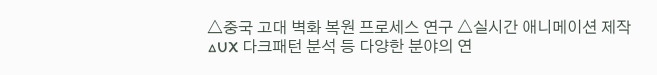△중국 고대 벽화 복원 프로세스 연구 △실시간 애니메이션 제작 △UX 다크패턴 분석 등 다양한 분야의 연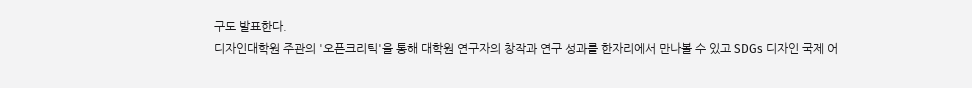구도 발표한다.
디자인대학원 주관의 '오픈크리틱'을 통해 대학원 연구자의 창작과 연구 성과를 한자리에서 만나볼 수 있고 SDGs 디자인 국제 어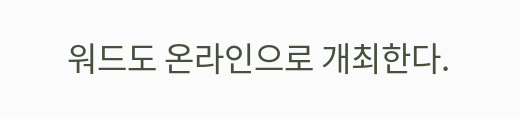워드도 온라인으로 개최한다.